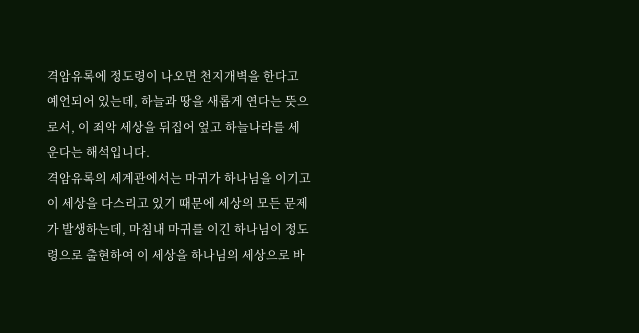격암유록에 정도령이 나오면 천지개벽을 한다고 예언되어 있는데, 하늘과 땅을 새롭게 연다는 뜻으로서, 이 죄악 세상을 뒤집어 엎고 하늘나라를 세운다는 해석입니다.
격암유록의 세계관에서는 마귀가 하나님을 이기고 이 세상을 다스리고 있기 때문에 세상의 모든 문제가 발생하는데, 마침내 마귀를 이긴 하나님이 정도령으로 출현하여 이 세상을 하나님의 세상으로 바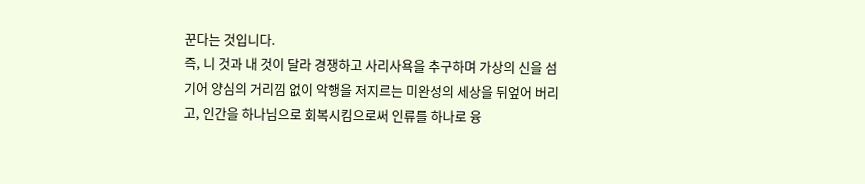꾼다는 것입니다.
즉, 니 것과 내 것이 달라 경쟁하고 사리사욕을 추구하며 가상의 신을 섬기어 양심의 거리낌 없이 악행을 저지르는 미완성의 세상을 뒤엎어 버리고, 인간을 하나님으로 회복시킴으로써 인류를 하나로 융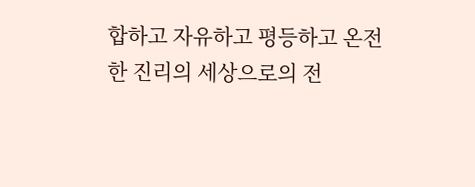합하고 자유하고 평등하고 온전한 진리의 세상으로의 전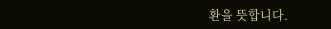환을 뜻합니다.